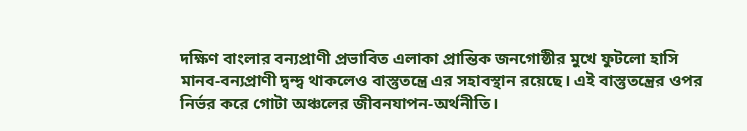দক্ষিণ বাংলার বন্যপ্রাণী প্রভাবিত এলাকা প্রান্তিক জনগোষ্ঠীর মুখে ফুটলো হাসি
মানব-বন্যপ্রাণী দ্বন্দ্ব থাকলেও বাস্তুতন্ত্রে এর সহাবস্থান রয়েছে। এই বাস্তুতন্ত্রের ওপর নির্ভর করে গোটা অঞ্চলের জীবনযাপন-অর্থনীতি।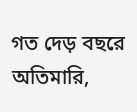গত দেড় বছরে অতিমারি,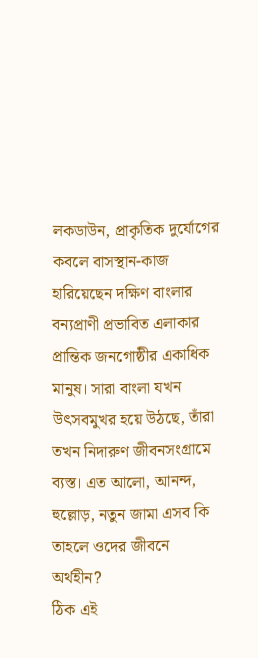লকডাউন, প্রাকৃতিক দুর্যোগের কবলে বাসস্থান-কাজ হারিয়েছেন দক্ষিণ বাংলার বন্যপ্রাণী প্রভাবিত এলাকার প্রান্তিক জনগোষ্ঠীর একাধিক মানুষ। সারা বাংলা যখন উৎসবমুখর হয়ে উঠছে, তাঁরা তখন নিদারুণ জীবনসংগ্রামে ব্যস্ত। এত আলো, আনন্দ, হুল্লোড়, নতুন জামা এসব কি তাহলে ওদের জীবনে অর্থহীন?
ঠিক এই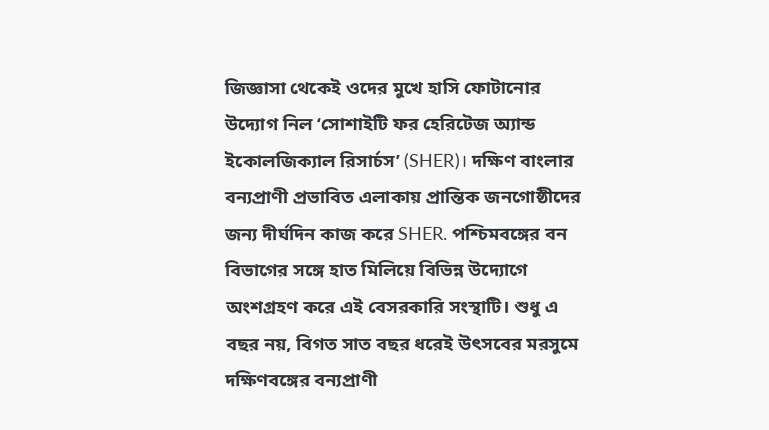জিজ্ঞাসা থেকেই ওদের মুখে হাসি ফোটানোর উদ্যোগ নিল ‘সোশাইটি ফর হেরিটেজ অ্যান্ড ইকোলজিক্যাল রিসার্চস’ (SHER)। দক্ষিণ বাংলার বন্যপ্রাণী প্রভাবিত এলাকায় প্রান্তিক জনগোষ্ঠীদের জন্য দীর্ঘদিন কাজ করে SHER. পশ্চিমবঙ্গের বন বিভাগের সঙ্গে হাত মিলিয়ে বিভিন্ন উদ্যোগে অংশগ্রহণ করে এই বেসরকারি সংস্থাটি। শুধু এ বছর নয়, বিগত সাত বছর ধরেই উৎসবের মরসুমে দক্ষিণবঙ্গের বন্যপ্রাণী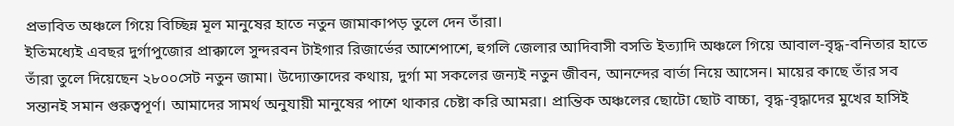প্রভাবিত অঞ্চলে গিয়ে বিচ্ছিন্ন মূল মানুষের হাতে নতুন জামাকাপড় তুলে দেন তাঁরা।
ইতিমধ্যেই এবছর দুর্গাপুজোর প্রাক্কালে সুন্দরবন টাইগার রিজার্ভের আশেপাশে, হুগলি জেলার আদিবাসী বসতি ইত্যাদি অঞ্চলে গিয়ে আবাল-বৃদ্ধ-বনিতার হাতে তাঁরা তুলে দিয়েছেন ২৮০০সেট নতুন জামা। উদ্যোক্তাদের কথায়, দুর্গা মা সকলের জন্যই নতুন জীবন, আনন্দের বার্তা নিয়ে আসেন। মায়ের কাছে তাঁর সব সন্তানই সমান গুরুত্বপূর্ণ। আমাদের সামর্থ অনুযায়ী মানুষের পাশে থাকার চেষ্টা করি আমরা। প্রান্তিক অঞ্চলের ছোটো ছোট বাচ্চা, বৃদ্ধ-বৃদ্ধাদের মুখের হাসিই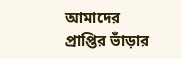আমাদের প্রাপ্তির ভাঁড়ার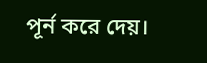পূর্ন করে দেয়।